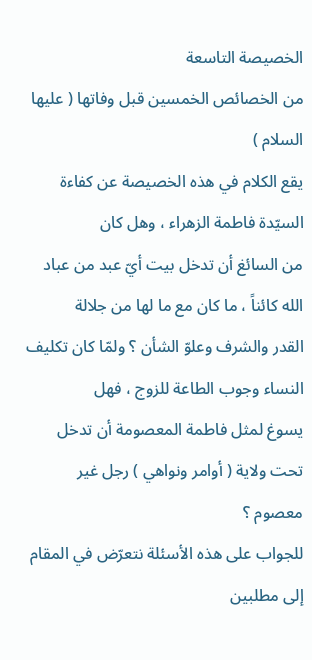الخصيصة التاسعة
من الخصائص الخمسين قبل وفاتها ( عليها السلام )
يقع الكلام في هذه الخصيصة عن كفاءة السيّدة فاطمة الزهراء ، وهل كان
من السائغ أن تدخل بيت أيّ عبد من عباد الله كائناً ، ما كان مع ما لها من جلالة
القدر والشرف وعلوّ الشأن ؟ ولمّا كان تكليف النساء وجوب الطاعة للزوج ، فهل
يسوغ لمثل فاطمة المعصومة أن تدخل تحت ولاية ( أوامر ونواهي ) رجل غير
معصوم ؟
للجواب على هذه الأسئلة نتعرّض في المقام إلى مطلبين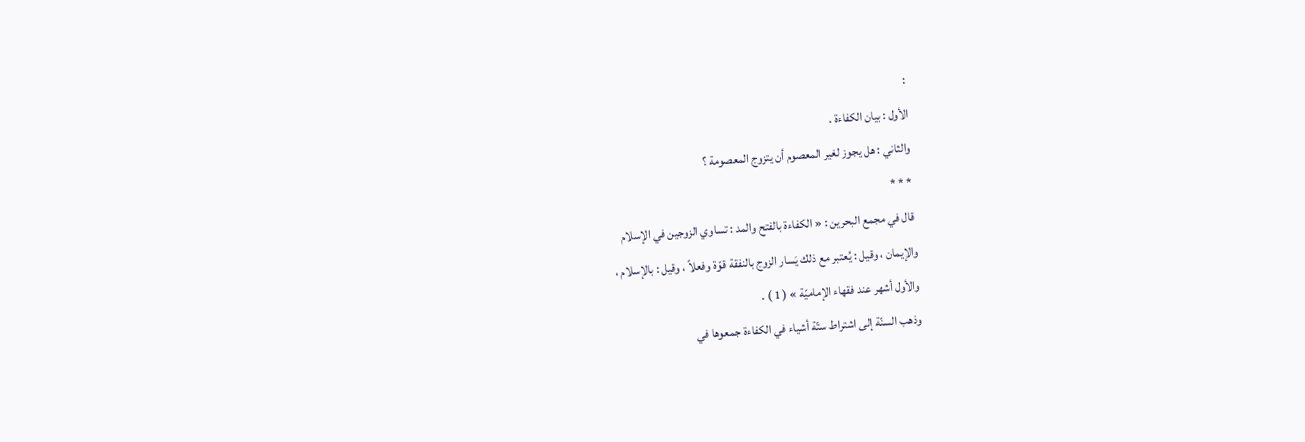:
الأول : بيان الكفاءة .
والثاني : هل يجوز لغير المعصوم أن يتزوج المعصومة ؟
* * *
قال في مجمع البحرين : « الكفاءة بالفتح والمد : تساوي الزوجين في الإسلام
والإيمان ، وقيل : يُعتبر مع ذلك يَسار الزوج بالنفقة قوّة وفعلاً ، وقيل : بالإسلام ،
والأول أشهر عند فقهاء الإماميّة » ( 1 ) .
وذهب السنّة إلى اشتراط ستّة أشياء في الكفاءة جمعوها في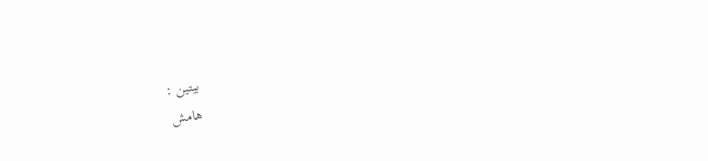بيتين :
هامش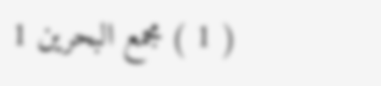( 1 ) مجمع البحرين 1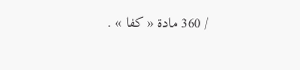/ 360 مادة « كفا » .